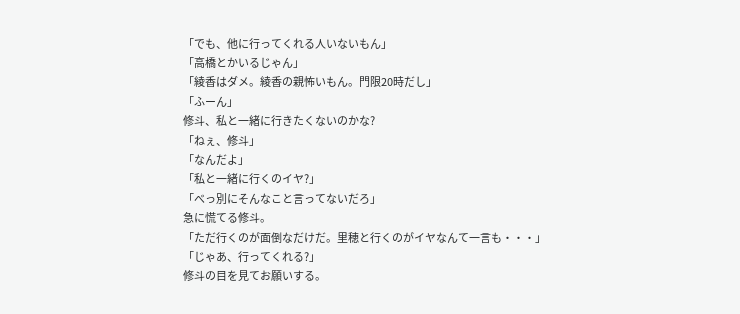「でも、他に行ってくれる人いないもん」
「高橋とかいるじゃん」
「綾香はダメ。綾香の親怖いもん。門限20時だし」
「ふーん」
修斗、私と一緒に行きたくないのかな?
「ねぇ、修斗」
「なんだよ」
「私と一緒に行くのイヤ?」
「べっ別にそんなこと言ってないだろ」
急に慌てる修斗。
「ただ行くのが面倒なだけだ。里穂と行くのがイヤなんて一言も・・・」
「じゃあ、行ってくれる?」
修斗の目を見てお願いする。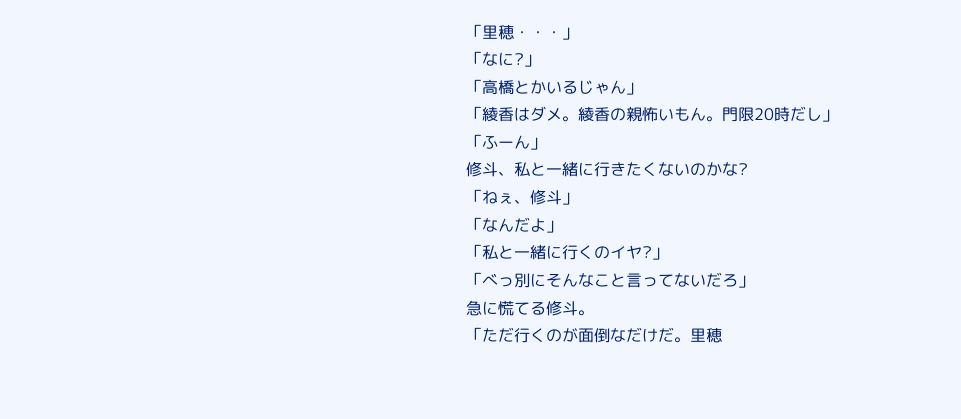「里穂・・・」
「なに?」
「高橋とかいるじゃん」
「綾香はダメ。綾香の親怖いもん。門限20時だし」
「ふーん」
修斗、私と一緒に行きたくないのかな?
「ねぇ、修斗」
「なんだよ」
「私と一緒に行くのイヤ?」
「べっ別にそんなこと言ってないだろ」
急に慌てる修斗。
「ただ行くのが面倒なだけだ。里穂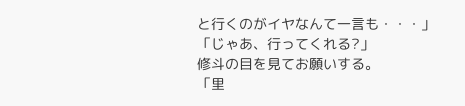と行くのがイヤなんて一言も・・・」
「じゃあ、行ってくれる?」
修斗の目を見てお願いする。
「里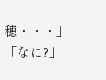穂・・・」
「なに?」